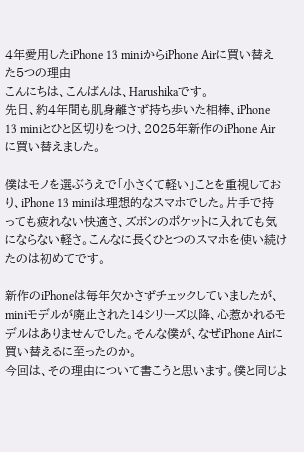4年愛用したiPhone 13 miniからiPhone Airに買い替えた5つの理由
こんにちは、こんばんは、Harushikaです。
先日、約4年間も肌身離さず持ち歩いた相棒、iPhone 13 miniとひと区切りをつけ、2025年新作のiPhone Airに買い替えました。

僕はモノを選ぶうえで「小さくて軽い」ことを重視しており、iPhone 13 miniは理想的なスマホでした。片手で持っても疲れない快適さ、ズボンのポケットに入れても気にならない軽さ。こんなに長くひとつのスマホを使い続けたのは初めてです。

新作のiPhoneは毎年欠かさずチェックしていましたが、miniモデルが廃止された14シリーズ以降、心惹かれるモデルはありませんでした。そんな僕が、なぜiPhone Airに買い替えるに至ったのか。
今回は、その理由について書こうと思います。僕と同じよ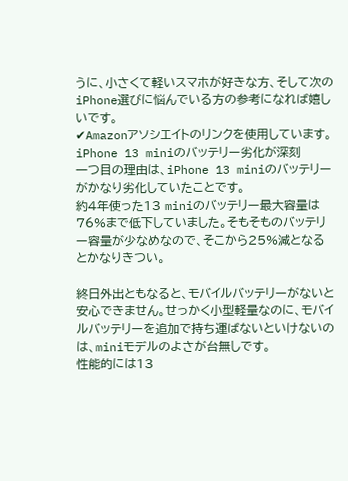うに、小さくて軽いスマホが好きな方、そして次のiPhone選びに悩んでいる方の参考になれば嬉しいです。
✔Amazonアソシエイトのリンクを使用しています。
iPhone 13 miniのバッテリー劣化が深刻
一つ目の理由は、iPhone 13 miniのバッテリーがかなり劣化していたことです。
約4年使った13 miniのバッテリー最大容量は76%まで低下していました。そもそものバッテリー容量が少なめなので、そこから25%減となるとかなりきつい。

終日外出ともなると、モバイルバッテリーがないと安心できません。せっかく小型軽量なのに、モバイルバッテリーを追加で持ち運ばないといけないのは、miniモデルのよさが台無しです。
性能的には13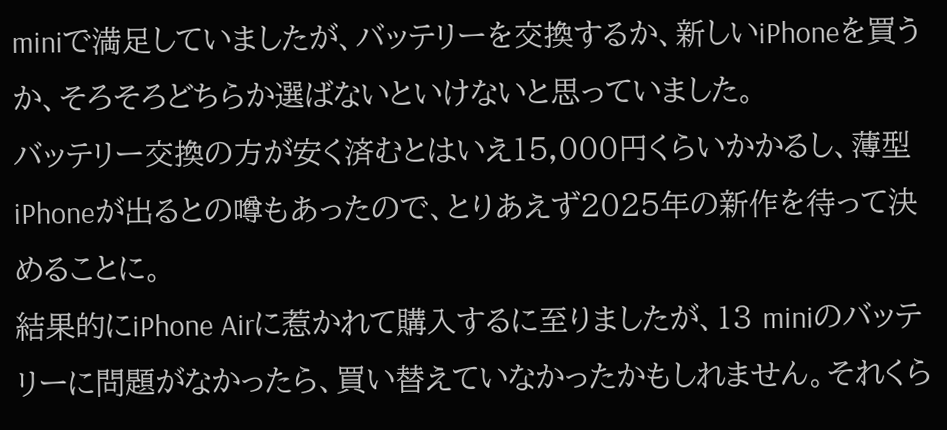miniで満足していましたが、バッテリーを交換するか、新しいiPhoneを買うか、そろそろどちらか選ばないといけないと思っていました。
バッテリー交換の方が安く済むとはいえ15,000円くらいかかるし、薄型iPhoneが出るとの噂もあったので、とりあえず2025年の新作を待って決めることに。
結果的にiPhone Airに惹かれて購入するに至りましたが、13 miniのバッテリーに問題がなかったら、買い替えていなかったかもしれません。それくら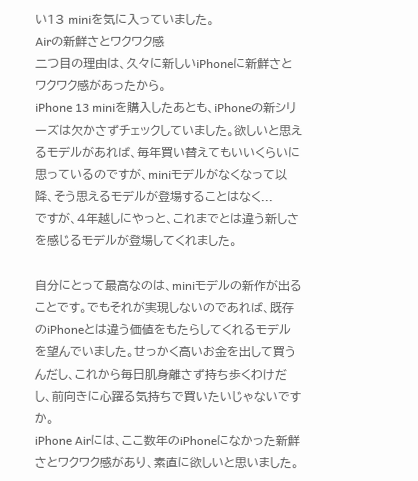い13 miniを気に入っていました。
Airの新鮮さとワクワク感
二つ目の理由は、久々に新しいiPhoneに新鮮さとワクワク感があったから。
iPhone 13 miniを購入したあとも、iPhoneの新シリーズは欠かさずチェックしていました。欲しいと思えるモデルがあれば、毎年買い替えてもいいくらいに思っているのですが、miniモデルがなくなって以降、そう思えるモデルが登場することはなく...
ですが、4年越しにやっと、これまでとは違う新しさを感じるモデルが登場してくれました。

自分にとって最高なのは、miniモデルの新作が出ることです。でもそれが実現しないのであれば、既存のiPhoneとは違う価値をもたらしてくれるモデルを望んでいました。せっかく高いお金を出して買うんだし、これから毎日肌身離さず持ち歩くわけだし、前向きに心躍る気持ちで買いたいじゃないですか。
iPhone Airには、ここ数年のiPhoneになかった新鮮さとワクワク感があり、素直に欲しいと思いました。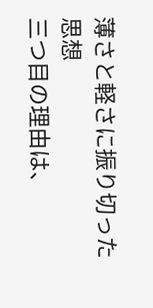薄さと軽さに振り切った思想
三つ目の理由は、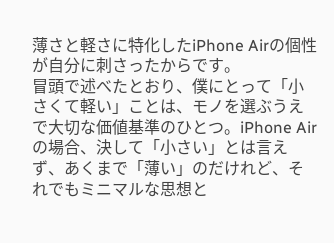薄さと軽さに特化したiPhone Airの個性が自分に刺さったからです。
冒頭で述べたとおり、僕にとって「小さくて軽い」ことは、モノを選ぶうえで大切な価値基準のひとつ。iPhone Airの場合、決して「小さい」とは言えず、あくまで「薄い」のだけれど、それでもミニマルな思想と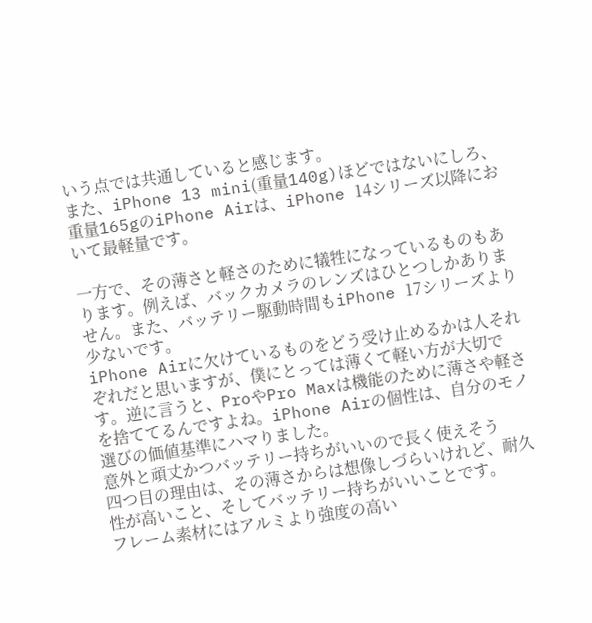いう点では共通していると感じます。
また、iPhone 13 mini(重量140g)ほどではないにしろ、重量165gのiPhone Airは、iPhone 14シリーズ以降において最軽量です。

一方で、その薄さと軽さのために犠牲になっているものもあります。例えば、バックカメラのレンズはひとつしかありません。また、バッテリー駆動時間もiPhone 17シリーズより少ないです。
iPhone Airに欠けているものをどう受け止めるかは人それぞれだと思いますが、僕にとっては薄くて軽い方が大切です。逆に言うと、ProやPro Maxは機能のために薄さや軽さを捨ててるんですよね。iPhone Airの個性は、自分のモノ選びの価値基準にハマりました。
意外と頑丈かつバッテリー持ちがいいので長く使えそう
四つ目の理由は、その薄さからは想像しづらいけれど、耐久性が高いこと、そしてバッテリー持ちがいいことです。
フレーム素材にはアルミより強度の高い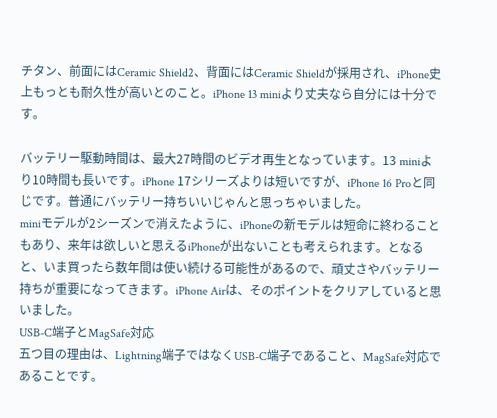チタン、前面にはCeramic Shield2、背面にはCeramic Shieldが採用され、iPhone史上もっとも耐久性が高いとのこと。iPhone 13 miniより丈夫なら自分には十分です。

バッテリー駆動時間は、最大27時間のビデオ再生となっています。13 miniより10時間も長いです。iPhone 17シリーズよりは短いですが、iPhone 16 Proと同じです。普通にバッテリー持ちいいじゃんと思っちゃいました。
miniモデルが2シーズンで消えたように、iPhoneの新モデルは短命に終わることもあり、来年は欲しいと思えるiPhoneが出ないことも考えられます。となると、いま買ったら数年間は使い続ける可能性があるので、頑丈さやバッテリー持ちが重要になってきます。iPhone Airは、そのポイントをクリアしていると思いました。
USB-C端子とMagSafe対応
五つ目の理由は、Lightning端子ではなくUSB-C端子であること、MagSafe対応であることです。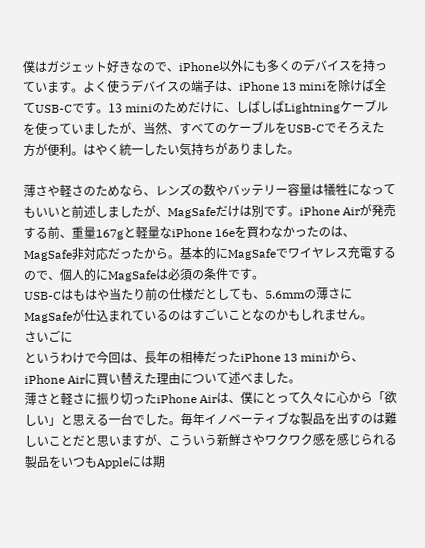僕はガジェット好きなので、iPhone以外にも多くのデバイスを持っています。よく使うデバイスの端子は、iPhone 13 miniを除けば全てUSB-Cです。13 miniのためだけに、しばしばLightningケーブルを使っていましたが、当然、すべてのケーブルをUSB-Cでそろえた方が便利。はやく統一したい気持ちがありました。

薄さや軽さのためなら、レンズの数やバッテリー容量は犠牲になってもいいと前述しましたが、MagSafeだけは別です。iPhone Airが発売する前、重量167gと軽量なiPhone 16eを買わなかったのは、MagSafe非対応だったから。基本的にMagSafeでワイヤレス充電するので、個人的にMagSafeは必須の条件です。
USB-Cはもはや当たり前の仕様だとしても、5.6mmの薄さにMagSafeが仕込まれているのはすごいことなのかもしれません。
さいごに
というわけで今回は、長年の相棒だったiPhone 13 miniから、iPhone Airに買い替えた理由について述べました。
薄さと軽さに振り切ったiPhone Airは、僕にとって久々に心から「欲しい」と思える一台でした。毎年イノベーティブな製品を出すのは難しいことだと思いますが、こういう新鮮さやワクワク感を感じられる製品をいつもAppleには期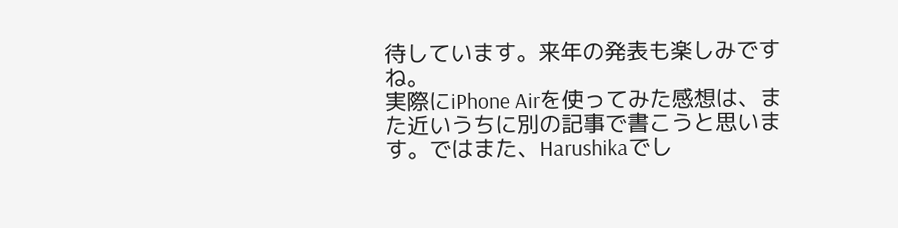待しています。来年の発表も楽しみですね。
実際にiPhone Airを使ってみた感想は、また近いうちに別の記事で書こうと思います。ではまた、Harushikaでし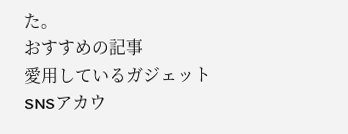た。
おすすめの記事
愛用しているガジェット
SNSアカウ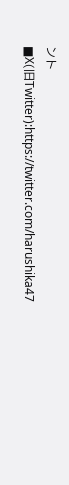ント
■X(旧Twitter):https://twitter.com/harushika47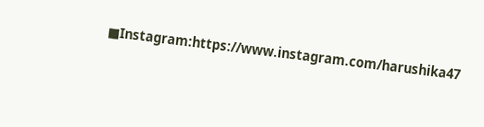■Instagram:https://www.instagram.com/harushika47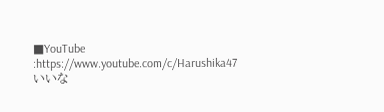■YouTube :https://www.youtube.com/c/Harushika47
いいな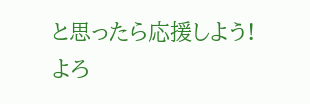と思ったら応援しよう!
よろ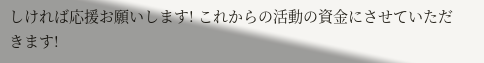しければ応援お願いします! これからの活動の資金にさせていただきます!